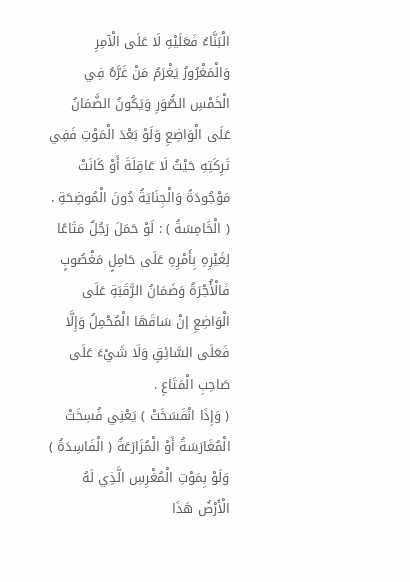الْبَنَّاءُ فَعَلَيْهِ لَا عَلَى الْآمِرِ وَالْمَغْرُورُ يَغْرَمُ مَنْ غَرَّهُ فِي الْخَمْسِ الصُّوَرِ وَيَكُونُ الضَّمَانُ عَلَى الْوَاضِعِ وَلَوْ بَعْدَ الْمَوْتِ فَفِي تَرِكَتِهِ حَيْثُ لَا عَاقِلَةَ أَوْ كَانَتْ مَوْجُودَةً وَالْجِنَايَةُ دُونَ الْمُوضِحَةِ .
( الْخَامِسَةُ ) : لَوْ حَمَلَ رَجُلٌ مَتَاعًا لِغَيْرِهِ بِأَمْرِهِ عَلَى حَامِلٍ مَغْصُوبٍ فَالْأُجْرَةُ وَضَمَانُ الرَّقَبَةِ عَلَى الْوَاضِعِ إنْ سَاقَهَا الْمُحْمِلُ وَإِلَّا فَعَلَى السَّائِقِ وَلَا شَيْءَ عَلَى صَاحِبِ الْمَتَاعِ .
( وَإِذَا انْفَسَخَتْ ) يَعْنِي فُسِخَتْ الْمُغَارَسَةُ أَوْ الْمُزَارَعَةُ ( الْفَاسِدَةُ ) وَلَوْ بِمَوْتِ الْمُغْرِسِ الَّذِي لَهُ الْأَرْضُ هَذَا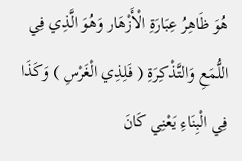هُوَ ظَاهِرُ عِبَارَةِ الْأَزْهَار وَهُوَ الَّذِي فِي اللُّمَعِ وَالتَّذْكِرَةِ ( فَلِذِي الْغَرْسِ ) وَكَذَا فِي الْبِنَاءِ يَعْنِي كَانَ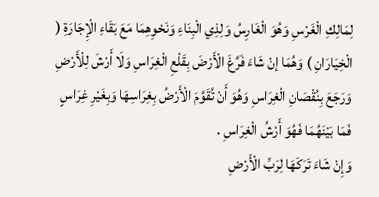لِمَالِكِ الْغَرْسِ وَهُوَ الْغَارِسُ وَلِذِي الْبِنَاءِ وَنَحْوِهِمَا مَعَ بَقَاءِ الْإِجَارَةِ ( الْخِيَارَانِ ) وَهُمَا إنْ شَاءَ فَرَّغَ الْأَرْضَ بِقَلْعِ الْغِرَاسِ وَلَا أَرْشَ لِلْأَرْضِ وَرَجَعَ بِنُقْصَانِ الْغِرَاسِ وَهُوَ أَنْ تُقَوَّمَ الْأَرْضُ بِغِرَاسِهَا وَبِغَيْرِ غِرَاسٍ فَمَا بَيْنَهُمَا فَهُوَ أَرْشُ الْغِرَاسِ .
وَإِنْ شَاءَ تَرَكَهَا لِرَبِّ الْأَرْضِ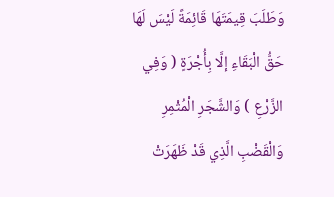وَطَلَبَ قِيمَتَهَا قَائِمَةً لَيْسَ لَهَا حَقُّ الْبَقَاءِ إلَّا بِأُجْرَةٍ ( وَفِي الزَّرْعِ ) وَالشَّجَرِ الْمُثْمِرِ وَالْقَضْبِ الَّذِي قَدْ ظَهَرَتْ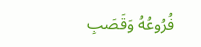فُرُوعُهُ وَقَصَبِ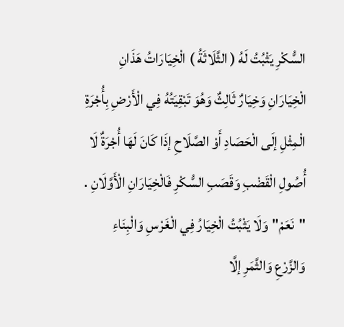السُّكْرِ يَثْبُتُ لَهُ ( الثَّلَاثَةُ ) الْخِيَارَاتُ هَذَانِ الْخِيَارَانِ وَخِيَارٌ ثَالِثٌ وَهُوَ تَبْقِيَتُهُ فِي الْأَرْضِ بِأُجْرَةِ الْمِثْلِ إلَى الْحَصَادِ أَوْ الصَّلَاحِ إذَا كَانَ لَهَا أُجْرَةٌ لَا أُصُولِ الْقَضْبِ وَقَصَبِ السُّكْرِ فَالْخِيَارَانِ الْأَوَّلَانِ .
"نَعَمْ"وَلَا يَثْبُتُ الْخِيَارُ فِي الْغَرْسِ وَالْبِنَاءِ وَالزَّرْعِ وَالثَّمَرِ إلَّا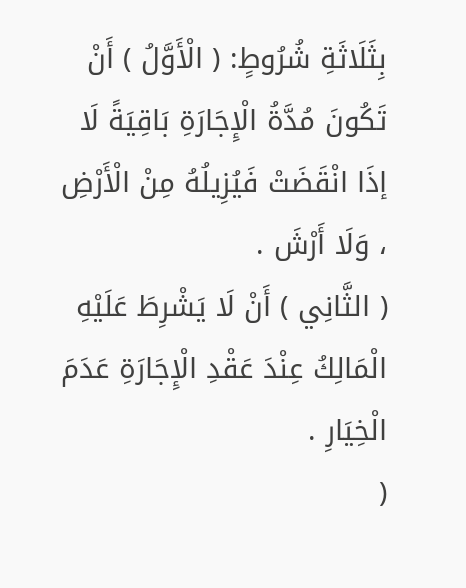بِثَلَاثَةِ شُرُوطٍ: ( الْأَوَّلُ ) أَنْ تَكُونَ مُدَّةُ الْإِجَارَةِ بَاقِيَةً لَا إذَا انْقَضَتْ فَيُزِيلُهُ مِنْ الْأَرْضِ ، وَلَا أَرْشَ .
( الثَّانِي ) أَنْ لَا يَشْرِطَ عَلَيْهِ الْمَالِكُ عِنْدَ عَقْدِ الْإِجَارَةِ عَدَمَ الْخِيَارِ .
(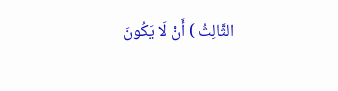الثَّالِثُ ) أَنْ لَا يَكُونَ